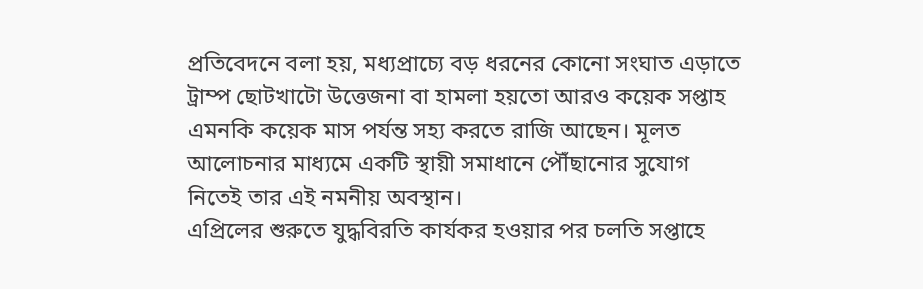প্রতিবেদনে বলা হয়, মধ্যপ্রাচ্যে বড় ধরনের কোনো সংঘাত এড়াতে ট্রাম্প ছোটখাটো উত্তেজনা বা হামলা হয়তো আরও কয়েক সপ্তাহ এমনকি কয়েক মাস পর্যন্ত সহ্য করতে রাজি আছেন। মূলত আলোচনার মাধ্যমে একটি স্থায়ী সমাধানে পৌঁছানোর সুযোগ নিতেই তার এই নমনীয় অবস্থান।
এপ্রিলের শুরুতে যুদ্ধবিরতি কার্যকর হওয়ার পর চলতি সপ্তাহে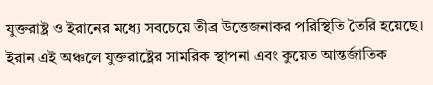যুক্তরাষ্ট্র ও ইরানের মধ্যে সবচেয়ে তীব্র উত্তেজনাকর পরিস্থিতি তৈরি হয়েছে। ইরান এই অঞ্চলে যুক্তরাষ্ট্রের সামরিক স্থাপনা এবং কুয়েত আন্তর্জাতিক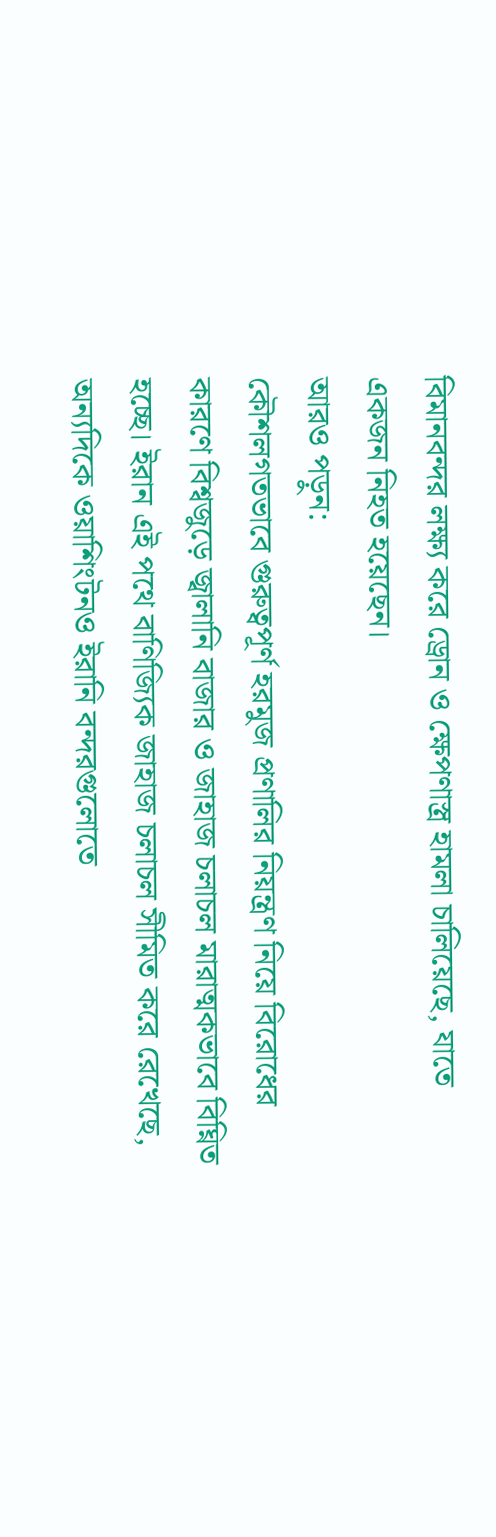বিমানবন্দর লক্ষ্য করে ড্রোন ও ক্ষেপণাস্ত্র হামলা চালিয়েছে, যাতে একজন নিহত হয়েছেন।
আরও পড়ুন:
কৌশলগতভাবে গুরুত্বপূর্ণ হরমুজ প্রণালির নিয়ন্ত্রণ নিয়ে বিরোধের কারণে বিশ্বজুড়ে জ্বালানি বাজার ও জাহাজ চলাচল মারাত্মকভাবে বিঘ্নিত হচ্ছে। ইরান এই পথে বাণিজ্যিক জাহাজ চলাচল সীমিত করে রেখেছে, অন্যদিকে ওয়াশিংটনও ইরানি বন্দরগুলোতে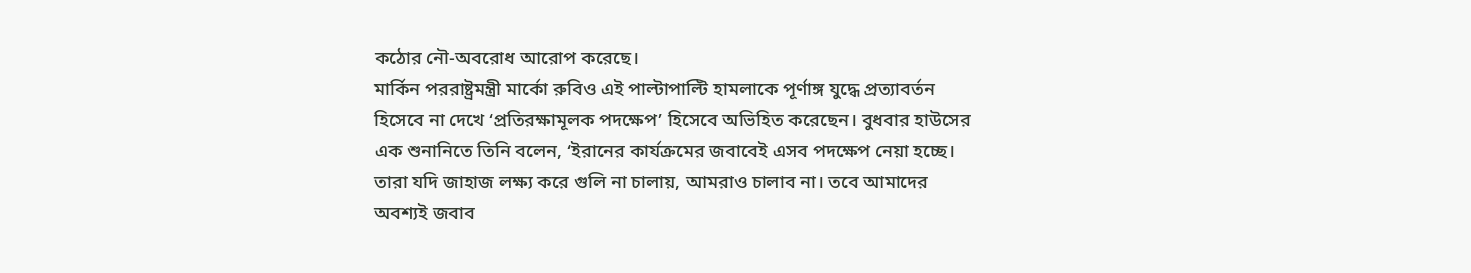কঠোর নৌ-অবরোধ আরোপ করেছে।
মার্কিন পররাষ্ট্রমন্ত্রী মার্কো রুবিও এই পাল্টাপাল্টি হামলাকে পূর্ণাঙ্গ যুদ্ধে প্রত্যাবর্তন হিসেবে না দেখে ‘প্রতিরক্ষামূলক পদক্ষেপ’ হিসেবে অভিহিত করেছেন। বুধবার হাউসের এক শুনানিতে তিনি বলেন, ‘ইরানের কার্যক্রমের জবাবেই এসব পদক্ষেপ নেয়া হচ্ছে। তারা যদি জাহাজ লক্ষ্য করে গুলি না চালায়, আমরাও চালাব না। তবে আমাদের অবশ্যই জবাব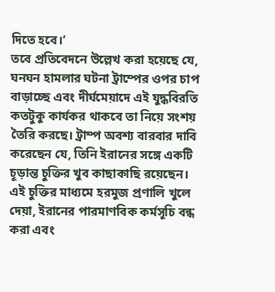দিতে হবে।’
তবে প্রতিবেদনে উল্লেখ করা হয়েছে যে, ঘনঘন হামলার ঘটনা ট্রাম্পের ওপর চাপ বাড়াচ্ছে এবং দীর্ঘমেয়াদে এই যুদ্ধবিরতি কতটুকু কার্যকর থাকবে তা নিয়ে সংশয় তৈরি করছে। ট্রাম্প অবশ্য বারবার দাবি করেছেন যে, তিনি ইরানের সঙ্গে একটি চূড়ান্ত চুক্তির খুব কাছাকাছি রয়েছেন। এই চুক্তির মাধ্যমে হরমুজ প্রণালি খুলে দেয়া, ইরানের পারমাণবিক কর্মসূচি বন্ধ করা এবং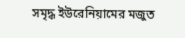সমৃদ্ধ ইউরেনিয়ামের মজুত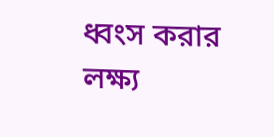ধ্বংস করার লক্ষ্য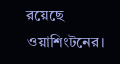রয়েছে ওয়াশিংটনের।